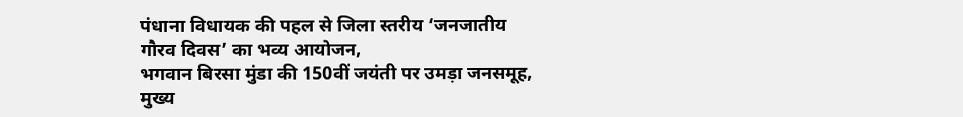पंधाना विधायक की पहल से जिला स्तरीय ‘जनजातीय गौरव दिवस’ का भव्य आयोजन,
भगवान बिरसा मुंडा की 150वीं जयंती पर उमड़ा जनसमूह, मुख्य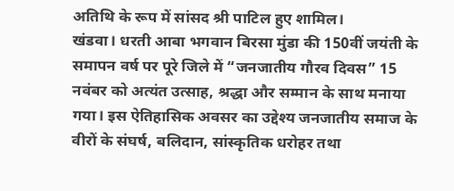अतिथि के रूप में सांसद श्री पाटिल हुए शामिल।
खंडवा। धरती आबा भगवान बिरसा मुंडा की 150वीं जयंती के समापन वर्ष पर पूरे जिले में “जनजातीय गौरव दिवस” 15 नवंबर को अत्यंत उत्साह, श्रद्धा और सम्मान के साथ मनाया गया। इस ऐतिहासिक अवसर का उद्देश्य जनजातीय समाज के वीरों के संघर्ष, बलिदान, सांस्कृतिक धरोहर तथा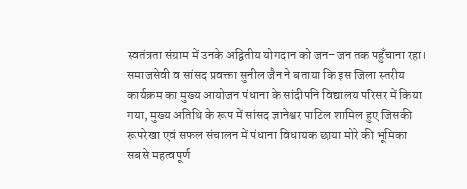स्वतंत्रता संग्राम में उनके अद्वितीय योगदान को जन–जन तक पहुँचाना रहा।
समाजसेवी व सांसद प्रवक्ता सुनील जैन ने बताया कि इस जिला स्तरीय कार्यक्रम का मुख्य आयोजन पंधाना के सांदीपनि विद्यालय परिसर में किया गया, मुख्य अतिथि के रूप में सांसद ज्ञानेश्वर पाटिल शामिल हुए जिसकी रूपरेखा एवं सफल संचालन में पंधाना विधायक छाया मोरे की भूमिका सबसे महत्वपूर्ण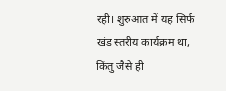रही। शुरुआत में यह सिर्फ खंड स्तरीय कार्यक्रम था, किंतु जैसे ही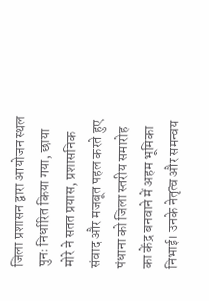जिला प्रशासन द्वारा आयोजन स्थल पुनः निर्धारित किया गया, छाया मोरे ने सतत प्रयास, प्रशासनिक संवाद और मजबूत पहल करते हुए पंधाना को जिला स्तरीय समारोह का केंद्र बनवाने में अहम भूमिका निभाई। उनके नेतृत्व और समन्वय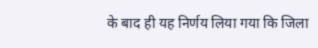के बाद ही यह निर्णय लिया गया कि जिला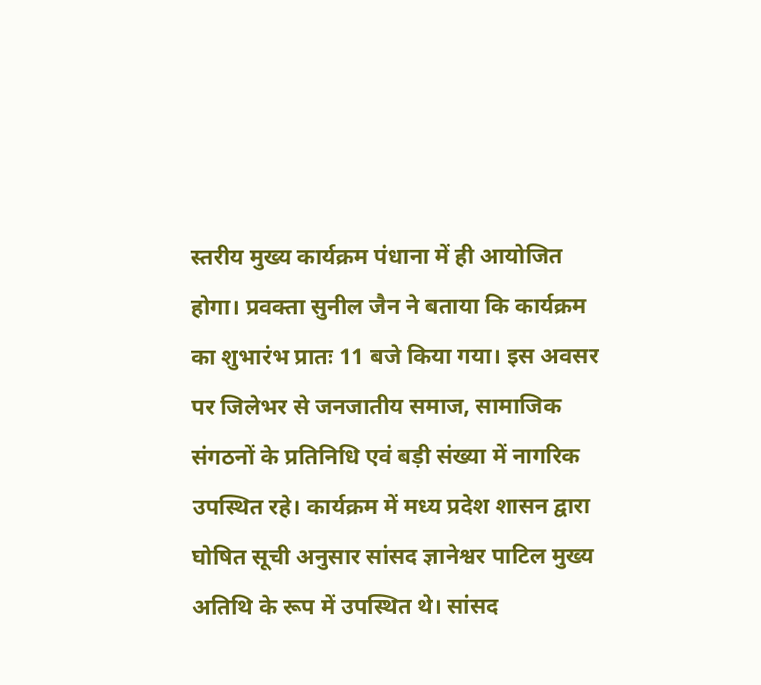स्तरीय मुख्य कार्यक्रम पंधाना में ही आयोजित होगा। प्रवक्ता सुनील जैन ने बताया कि कार्यक्रम का शुभारंभ प्रातः 11 बजे किया गया। इस अवसर पर जिलेभर से जनजातीय समाज, सामाजिक संगठनों के प्रतिनिधि एवं बड़ी संख्या में नागरिक उपस्थित रहे। कार्यक्रम में मध्य प्रदेश शासन द्वारा घोषित सूची अनुसार सांसद ज्ञानेश्वर पाटिल मुख्य अतिथि के रूप में उपस्थित थे। सांसद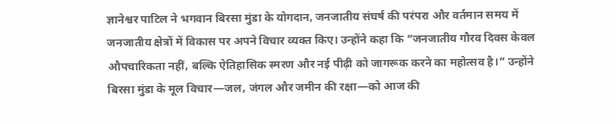ज्ञानेश्वर पाटिल ने भगवान बिरसा मुंडा के योगदान, जनजातीय संघर्ष की परंपरा और वर्तमान समय में जनजातीय क्षेत्रों में विकास पर अपने विचार व्यक्त किए। उन्होंने कहा कि “जनजातीय गौरव दिवस केवल औपचारिकता नहीं, बल्कि ऐतिहासिक स्मरण और नई पीढ़ी को जागरूक करने का महोत्सव है।” उन्होंने बिरसा मुंडा के मूल विचार—जल, जंगल और जमीन की रक्षा—को आज की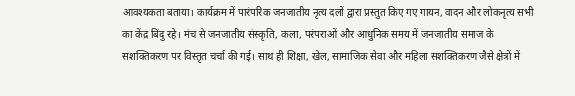आवश्यकता बताया। कार्यक्रम में पारंपरिक जनजातीय नृत्य दलों द्वारा प्रस्तुत किए गए गायन, वादन और लोकनृत्य सभी का केंद्र बिंदु रहे। मंच से जनजातीय संस्कृति, कला, परंपराओं और आधुनिक समय में जनजातीय समाज के सशक्तिकरण पर विस्तृत चर्चा की गई। साथ ही शिक्षा, खेल, सामाजिक सेवा और महिला सशक्तिकरण जैसे क्षेत्रों में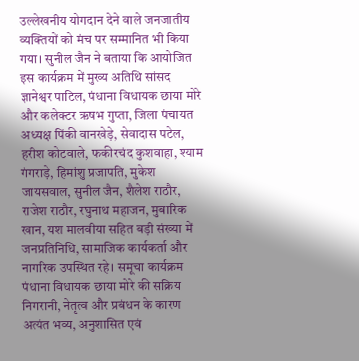उल्लेखनीय योगदान देने वाले जनजातीय व्यक्तियों को मंच पर सम्मानित भी किया गया। सुनील जैन ने बताया कि आयोजित इस कार्यक्रम में मुख्य अतिथि सांसद ज्ञानेश्वर पाटिल, पंधाना विधायक छाया मोरे और कलेक्टर ऋषभ गुप्ता, जिला पंचायत अध्यक्ष पिंकी वानखेड़े, सेवादास पटेल, हरीश कोटवाले, फकीरचंद कुशवाहा, श्याम गंगराड़े, हिमांशु प्रजापति, मुकेश जायसवाल, सुनील जैन, शैलेश राठौर, राजेश राठौर, रघुनाथ महाजन, मुबारिक खान, यश मालवीया सहित बड़ी संख्या में जनप्रतिनिधि, सामाजिक कार्यकर्ता और नागरिक उपस्थित रहे। समूचा कार्यक्रम पंधाना विधायक छाया मोरे की सक्रिय निगरानी, नेतृत्व और प्रबंधन के कारण अत्यंत भव्य, अनुशासित एवं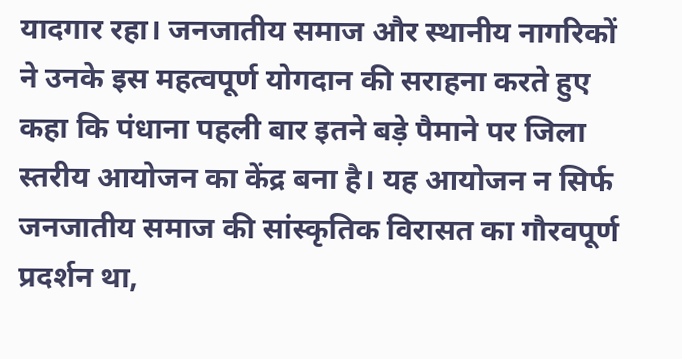यादगार रहा। जनजातीय समाज और स्थानीय नागरिकों ने उनके इस महत्वपूर्ण योगदान की सराहना करते हुए कहा कि पंधाना पहली बार इतने बड़े पैमाने पर जिला स्तरीय आयोजन का केंद्र बना है। यह आयोजन न सिर्फ जनजातीय समाज की सांस्कृतिक विरासत का गौरवपूर्ण प्रदर्शन था,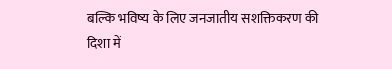बल्कि भविष्य के लिए जनजातीय सशक्तिकरण की दिशा में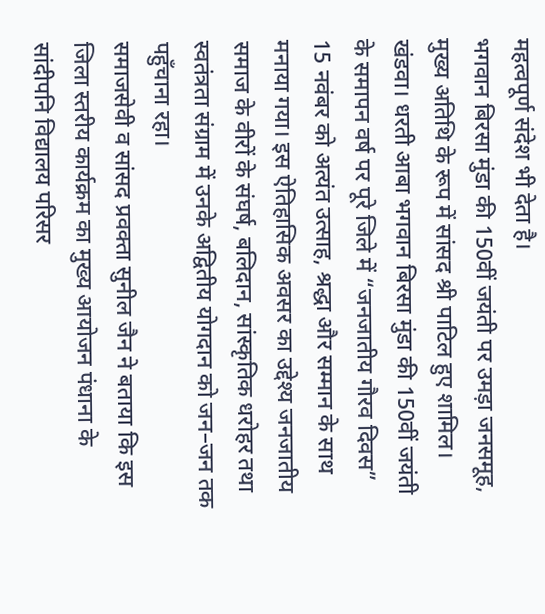महत्वपूर्ण संदेश भी देता है।
भगवान बिरसा मुंडा की 150वीं जयंती पर उमड़ा जनसमूह, मुख्य अतिथि के रूप में सांसद श्री पाटिल हुए शामिल।
खंडवा। धरती आबा भगवान बिरसा मुंडा की 150वीं जयंती के समापन वर्ष पर पूरे जिले में “जनजातीय गौरव दिवस” 15 नवंबर को अत्यंत उत्साह, श्रद्धा और सम्मान के साथ मनाया गया। इस ऐतिहासिक अवसर का उद्देश्य जनजातीय समाज के वीरों के संघर्ष, बलिदान, सांस्कृतिक धरोहर तथा स्वतंत्रता संग्राम में उनके अद्वितीय योगदान को जन–जन तक पहुँचाना रहा।
समाजसेवी व सांसद प्रवक्ता सुनील जैन ने बताया कि इस जिला स्तरीय कार्यक्रम का मुख्य आयोजन पंधाना के सांदीपनि विद्यालय परिसर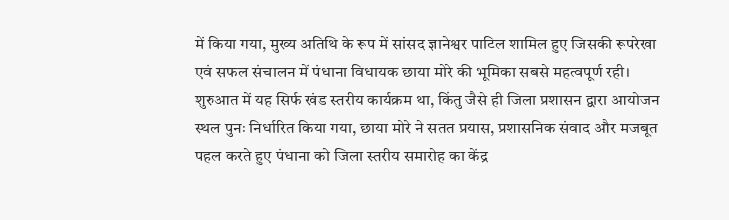में किया गया, मुख्य अतिथि के रूप में सांसद ज्ञानेश्वर पाटिल शामिल हुए जिसकी रूपरेखा एवं सफल संचालन में पंधाना विधायक छाया मोरे की भूमिका सबसे महत्वपूर्ण रही। शुरुआत में यह सिर्फ खंड स्तरीय कार्यक्रम था, किंतु जैसे ही जिला प्रशासन द्वारा आयोजन स्थल पुनः निर्धारित किया गया, छाया मोरे ने सतत प्रयास, प्रशासनिक संवाद और मजबूत पहल करते हुए पंधाना को जिला स्तरीय समारोह का केंद्र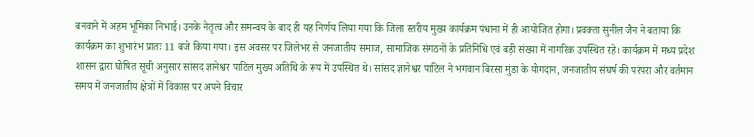बनवाने में अहम भूमिका निभाई। उनके नेतृत्व और समन्वय के बाद ही यह निर्णय लिया गया कि जिला स्तरीय मुख्य कार्यक्रम पंधाना में ही आयोजित होगा। प्रवक्ता सुनील जैन ने बताया कि कार्यक्रम का शुभारंभ प्रातः 11 बजे किया गया। इस अवसर पर जिलेभर से जनजातीय समाज, सामाजिक संगठनों के प्रतिनिधि एवं बड़ी संख्या में नागरिक उपस्थित रहे। कार्यक्रम में मध्य प्रदेश शासन द्वारा घोषित सूची अनुसार सांसद ज्ञानेश्वर पाटिल मुख्य अतिथि के रूप में उपस्थित थे। सांसद ज्ञानेश्वर पाटिल ने भगवान बिरसा मुंडा के योगदान, जनजातीय संघर्ष की परंपरा और वर्तमान समय में जनजातीय क्षेत्रों में विकास पर अपने विचार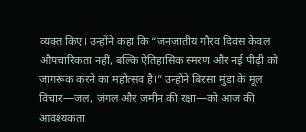व्यक्त किए। उन्होंने कहा कि “जनजातीय गौरव दिवस केवल औपचारिकता नहीं, बल्कि ऐतिहासिक स्मरण और नई पीढ़ी को जागरूक करने का महोत्सव है।” उन्होंने बिरसा मुंडा के मूल विचार—जल, जंगल और जमीन की रक्षा—को आज की आवश्यकता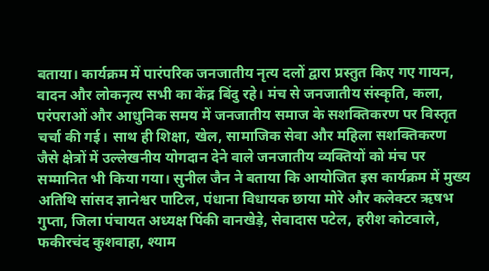बताया। कार्यक्रम में पारंपरिक जनजातीय नृत्य दलों द्वारा प्रस्तुत किए गए गायन, वादन और लोकनृत्य सभी का केंद्र बिंदु रहे। मंच से जनजातीय संस्कृति, कला, परंपराओं और आधुनिक समय में जनजातीय समाज के सशक्तिकरण पर विस्तृत चर्चा की गई। साथ ही शिक्षा, खेल, सामाजिक सेवा और महिला सशक्तिकरण जैसे क्षेत्रों में उल्लेखनीय योगदान देने वाले जनजातीय व्यक्तियों को मंच पर सम्मानित भी किया गया। सुनील जैन ने बताया कि आयोजित इस कार्यक्रम में मुख्य अतिथि सांसद ज्ञानेश्वर पाटिल, पंधाना विधायक छाया मोरे और कलेक्टर ऋषभ गुप्ता, जिला पंचायत अध्यक्ष पिंकी वानखेड़े, सेवादास पटेल, हरीश कोटवाले, फकीरचंद कुशवाहा, श्याम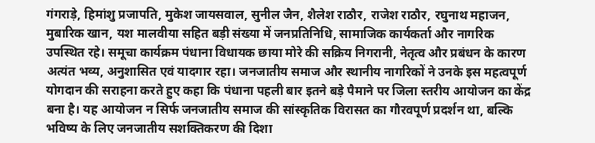गंगराड़े, हिमांशु प्रजापति, मुकेश जायसवाल, सुनील जैन, शैलेश राठौर, राजेश राठौर, रघुनाथ महाजन, मुबारिक खान, यश मालवीया सहित बड़ी संख्या में जनप्रतिनिधि, सामाजिक कार्यकर्ता और नागरिक उपस्थित रहे। समूचा कार्यक्रम पंधाना विधायक छाया मोरे की सक्रिय निगरानी, नेतृत्व और प्रबंधन के कारण अत्यंत भव्य, अनुशासित एवं यादगार रहा। जनजातीय समाज और स्थानीय नागरिकों ने उनके इस महत्वपूर्ण योगदान की सराहना करते हुए कहा कि पंधाना पहली बार इतने बड़े पैमाने पर जिला स्तरीय आयोजन का केंद्र बना है। यह आयोजन न सिर्फ जनजातीय समाज की सांस्कृतिक विरासत का गौरवपूर्ण प्रदर्शन था, बल्कि भविष्य के लिए जनजातीय सशक्तिकरण की दिशा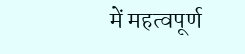में महत्वपूर्ण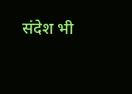संदेश भी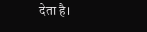देता है।